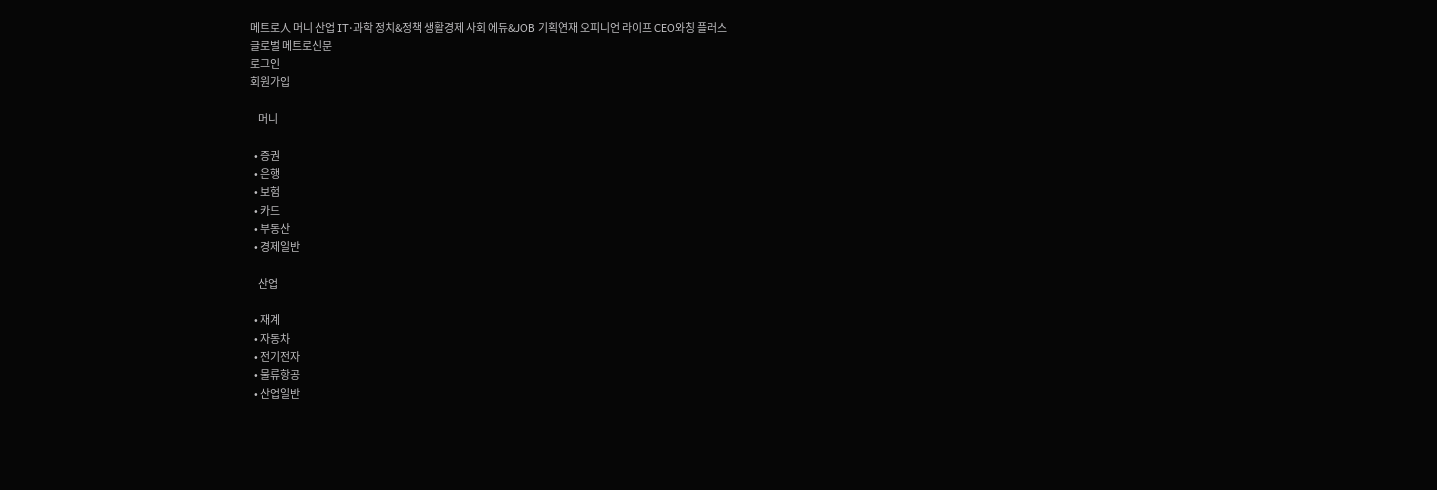메트로人 머니 산업 IT·과학 정치&정책 생활경제 사회 에듀&JOB 기획연재 오피니언 라이프 CEO와칭 플러스
글로벌 메트로신문
로그인
회원가입

    머니

  • 증권
  • 은행
  • 보험
  • 카드
  • 부동산
  • 경제일반

    산업

  • 재계
  • 자동차
  • 전기전자
  • 물류항공
  • 산업일반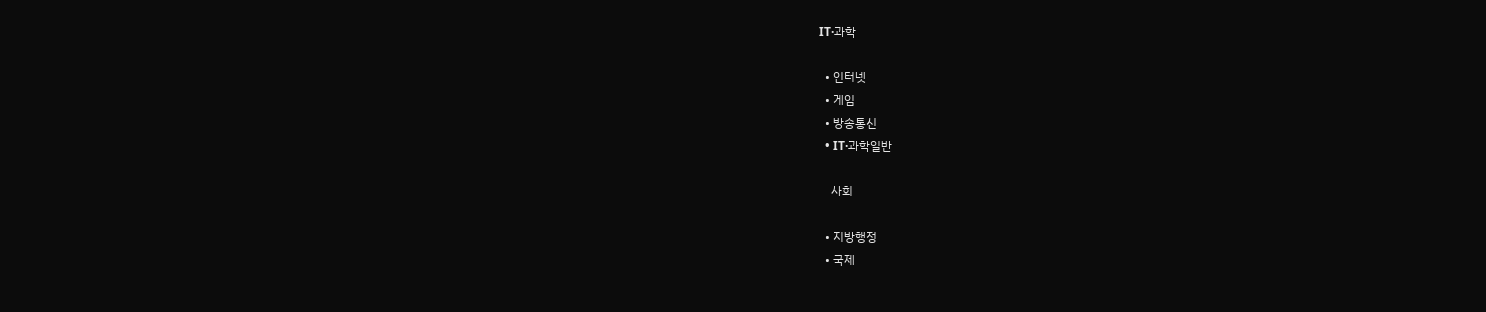IT·과학

  • 인터넷
  • 게임
  • 방송통신
  • IT·과학일반

    사회

  • 지방행정
  • 국제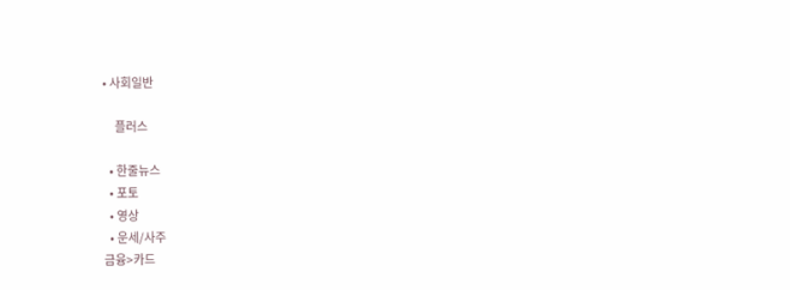• 사회일반

    플러스

  • 한줄뉴스
  • 포토
  • 영상
  • 운세/사주
금융>카드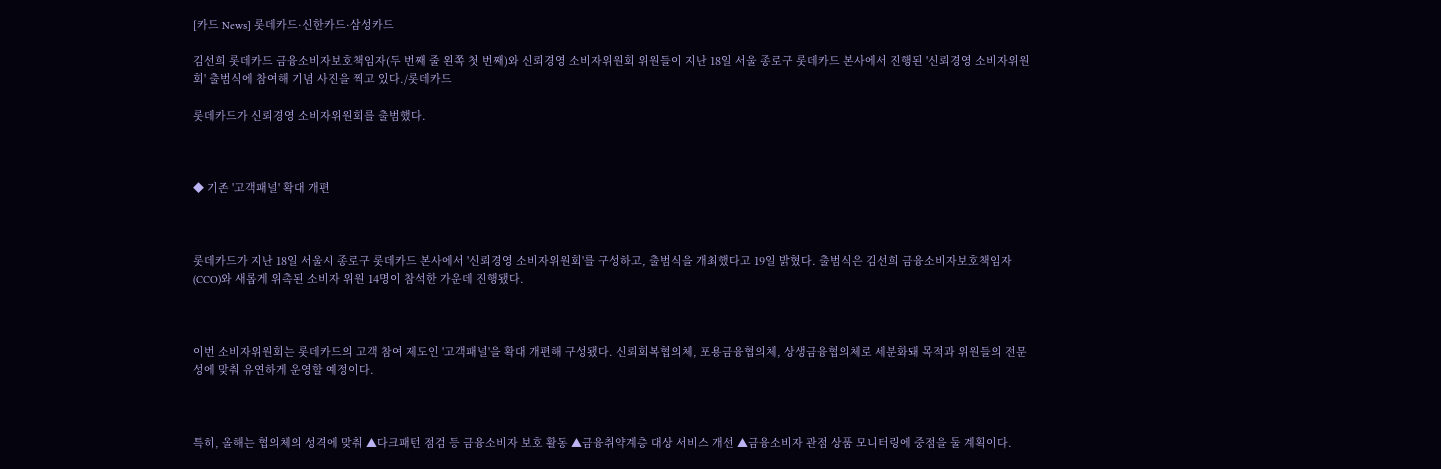[카드 News] 롯데카드·신한카드·삼성카드

김선희 롯데카드 금융소비자보호책임자(두 번째 줄 왼쪽 첫 번째)와 신뢰경영 소비자위원회 위원들이 지난 18일 서울 종로구 롯데카드 본사에서 진행된 '신뢰경영 소비자위원회' 출범식에 참여해 기념 사진을 찍고 있다./롯데카드

롯데카드가 신뢰경영 소비자위원회를 출범했다.



◆ 기존 '고객패널' 확대 개편



롯데카드가 지난 18일 서울시 종로구 롯데카드 본사에서 '신뢰경영 소비자위원회'를 구성하고, 출범식을 개최했다고 19일 밝혔다. 출범식은 김선희 금융소비자보호책임자(CCO)와 새롭게 위촉된 소비자 위원 14명이 참석한 가운데 진행됐다.



이번 소비자위원회는 롯데카드의 고객 참여 제도인 '고객패널'을 확대 개편해 구성됐다. 신뢰회복협의체, 포용금융협의체, 상생금융협의체로 세분화돼 목적과 위원들의 전문성에 맞춰 유연하게 운영할 예정이다.



특히, 올해는 협의체의 성격에 맞춰 ▲다크패턴 점검 등 금융소비자 보호 활동 ▲금융취약계층 대상 서비스 개선 ▲금융소비자 관점 상품 모니터링에 중점을 둘 계획이다.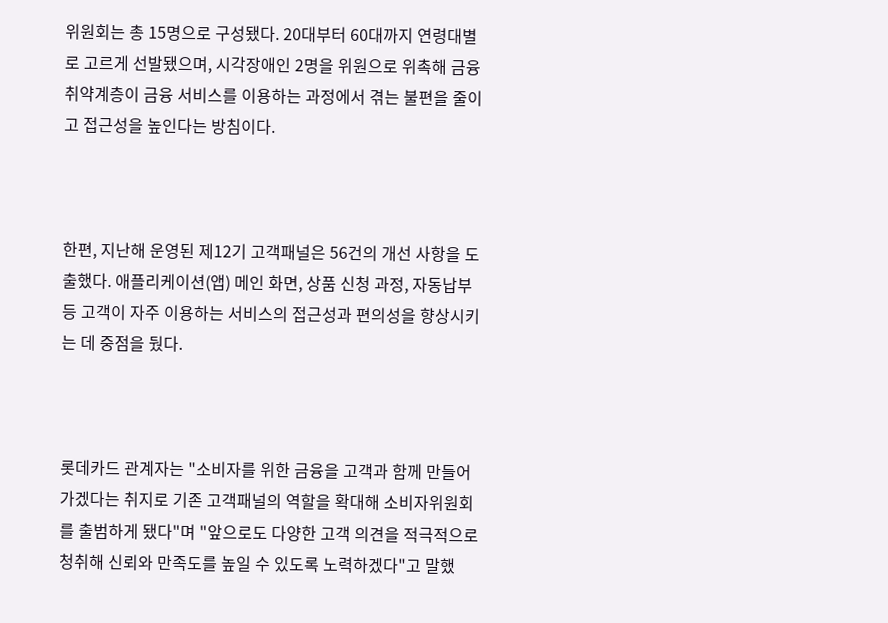위원회는 총 15명으로 구성됐다. 20대부터 60대까지 연령대별로 고르게 선발됐으며, 시각장애인 2명을 위원으로 위촉해 금융취약계층이 금융 서비스를 이용하는 과정에서 겪는 불편을 줄이고 접근성을 높인다는 방침이다.



한편, 지난해 운영된 제12기 고객패널은 56건의 개선 사항을 도출했다. 애플리케이션(앱) 메인 화면, 상품 신청 과정, 자동납부 등 고객이 자주 이용하는 서비스의 접근성과 편의성을 향상시키는 데 중점을 뒀다.



롯데카드 관계자는 "소비자를 위한 금융을 고객과 함께 만들어가겠다는 취지로 기존 고객패널의 역할을 확대해 소비자위원회를 출범하게 됐다"며 "앞으로도 다양한 고객 의견을 적극적으로 청취해 신뢰와 만족도를 높일 수 있도록 노력하겠다"고 말했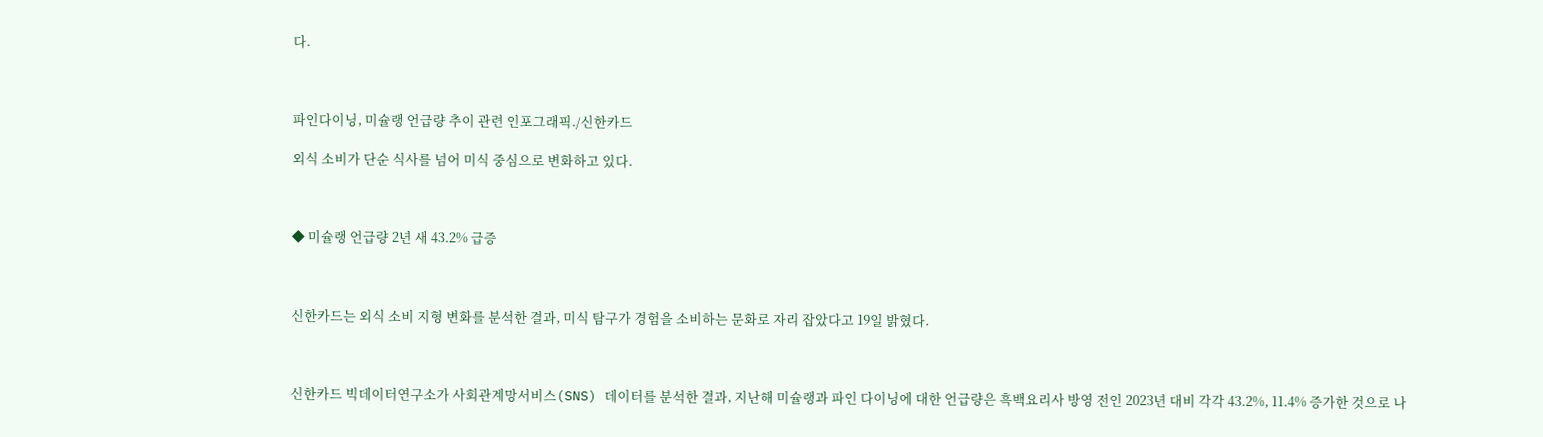다.



파인다이닝, 미슐랭 언급량 추이 관련 인포그래픽./신한카드

외식 소비가 단순 식사를 넘어 미식 중심으로 변화하고 있다.



◆ 미슐랭 언급량 2년 새 43.2% 급증



신한카드는 외식 소비 지형 변화를 분석한 결과, 미식 탐구가 경험을 소비하는 문화로 자리 잡았다고 19일 밝혔다.



신한카드 빅데이터연구소가 사회관계망서비스(SNS) 데이터를 분석한 결과, 지난해 미슐랭과 파인 다이닝에 대한 언급량은 흑백요리사 방영 전인 2023년 대비 각각 43.2%, 11.4% 증가한 것으로 나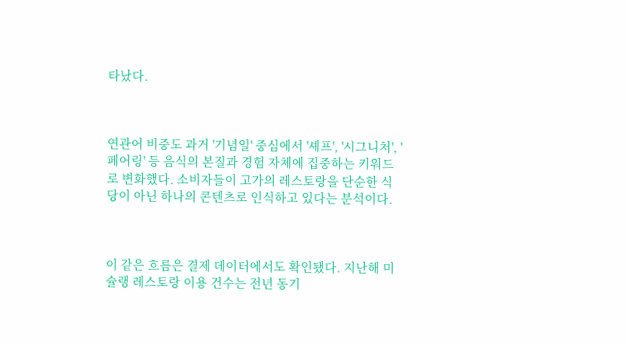타났다.



연관어 비중도 과거 '기념일' 중심에서 '셰프', '시그니처', '페어링' 등 음식의 본질과 경험 자체에 집중하는 키워드로 변화했다. 소비자들이 고가의 레스토랑을 단순한 식당이 아닌 하나의 콘텐츠로 인식하고 있다는 분석이다.



이 같은 흐름은 결제 데이터에서도 확인됐다. 지난해 미슐랭 레스토랑 이용 건수는 전년 동기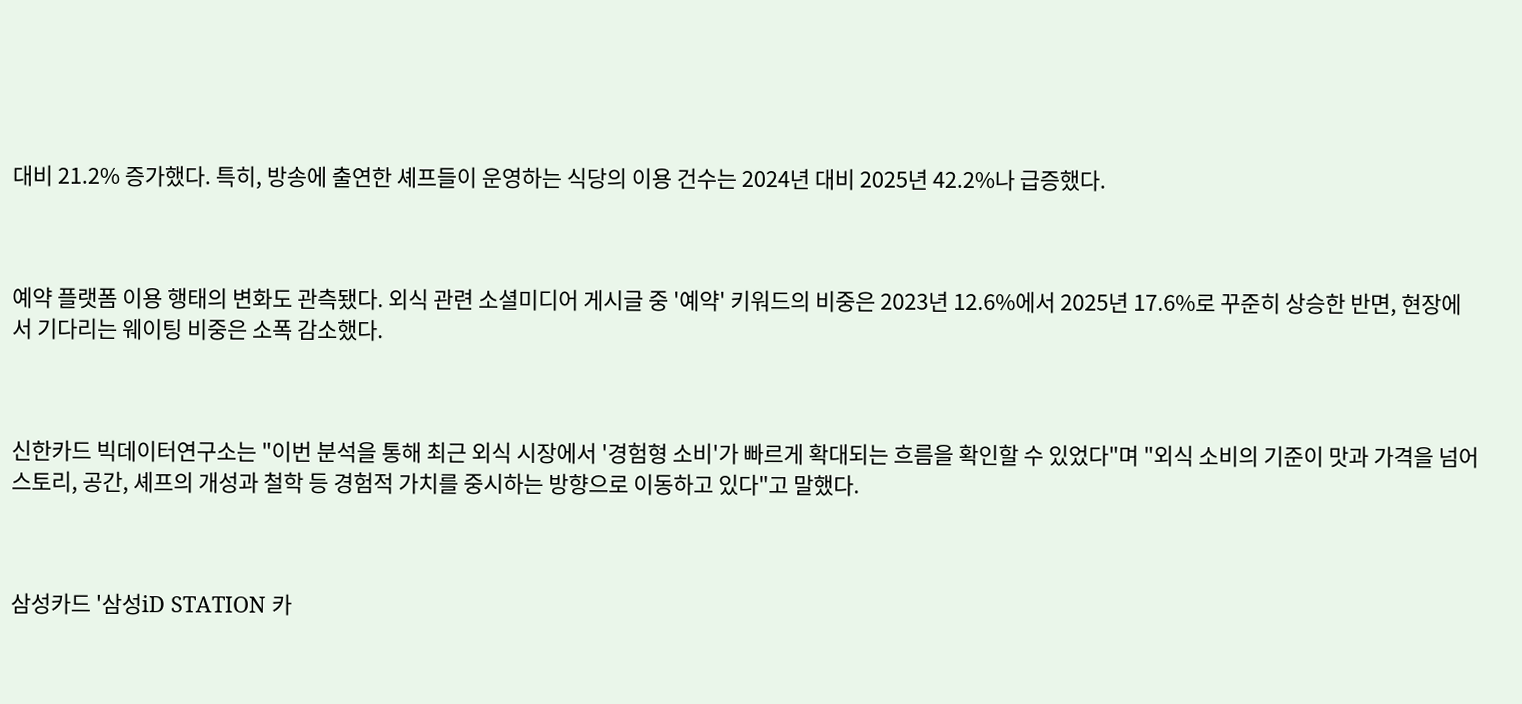대비 21.2% 증가했다. 특히, 방송에 출연한 셰프들이 운영하는 식당의 이용 건수는 2024년 대비 2025년 42.2%나 급증했다.



예약 플랫폼 이용 행태의 변화도 관측됐다. 외식 관련 소셜미디어 게시글 중 '예약' 키워드의 비중은 2023년 12.6%에서 2025년 17.6%로 꾸준히 상승한 반면, 현장에서 기다리는 웨이팅 비중은 소폭 감소했다.



신한카드 빅데이터연구소는 "이번 분석을 통해 최근 외식 시장에서 '경험형 소비'가 빠르게 확대되는 흐름을 확인할 수 있었다"며 "외식 소비의 기준이 맛과 가격을 넘어 스토리, 공간, 셰프의 개성과 철학 등 경험적 가치를 중시하는 방향으로 이동하고 있다"고 말했다.



삼성카드 '삼성iD STATION 카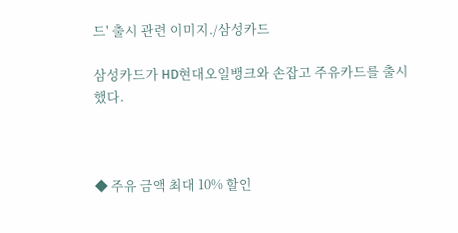드' 출시 관련 이미지./삼성카드

삼성카드가 HD현대오일뱅크와 손잡고 주유카드를 출시했다.



◆ 주유 금액 최대 10% 할인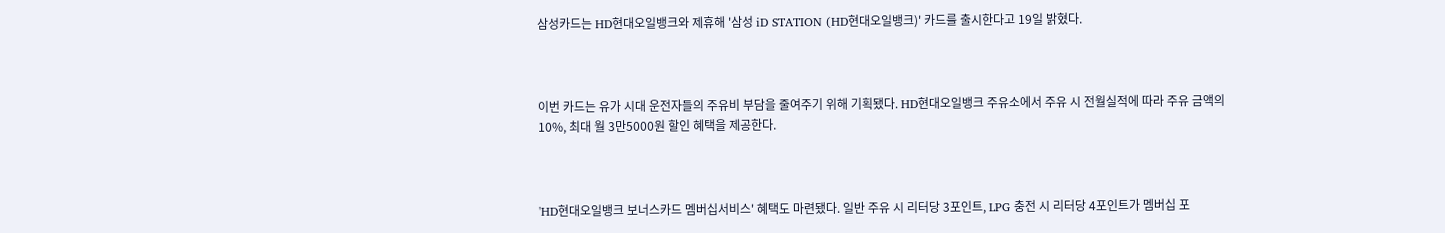삼성카드는 HD현대오일뱅크와 제휴해 '삼성 iD STATION (HD현대오일뱅크)' 카드를 출시한다고 19일 밝혔다.



이번 카드는 유가 시대 운전자들의 주유비 부담을 줄여주기 위해 기획됐다. HD현대오일뱅크 주유소에서 주유 시 전월실적에 따라 주유 금액의 10%, 최대 월 3만5000원 할인 혜택을 제공한다.



'HD현대오일뱅크 보너스카드 멤버십서비스' 혜택도 마련됐다. 일반 주유 시 리터당 3포인트, LPG 충전 시 리터당 4포인트가 멤버십 포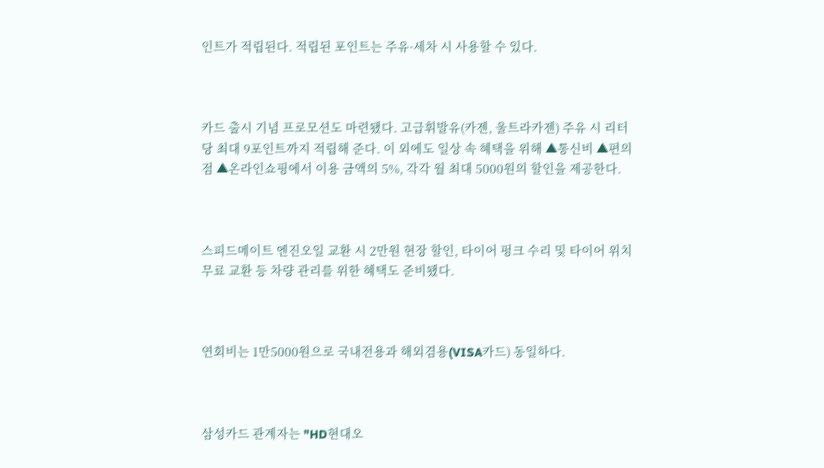인트가 적립된다. 적립된 포인트는 주유·세차 시 사용할 수 있다.



카드 출시 기념 프로모션도 마련됐다. 고급휘발유(카젠, 울트라카젠) 주유 시 리터당 최대 9포인트까지 적립해 준다. 이 외에도 일상 속 혜택을 위해 ▲통신비 ▲편의점 ▲온라인쇼핑에서 이용 금액의 5%, 각각 월 최대 5000원의 할인을 제공한다.



스피드메이트 엔진오일 교환 시 2만원 현장 할인, 타이어 펑크 수리 및 타이어 위치 무료 교환 등 차량 관리를 위한 혜택도 준비됐다.



연회비는 1만5000원으로 국내전용과 해외겸용(VISA카드) 동일하다.



삼성카드 관계자는 "HD현대오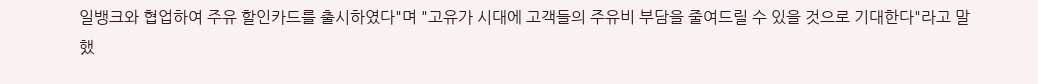일뱅크와 협업하여 주유 할인카드를 출시하였다"며 "고유가 시대에 고객들의 주유비 부담을 줄여드릴 수 있을 것으로 기대한다"라고 말했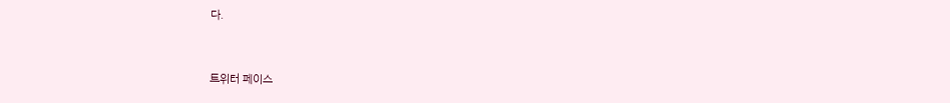다.



트위터 페이스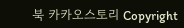북 카카오스토리 Copyright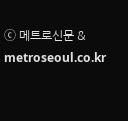ⓒ 메트로신문 & metroseoul.co.kr